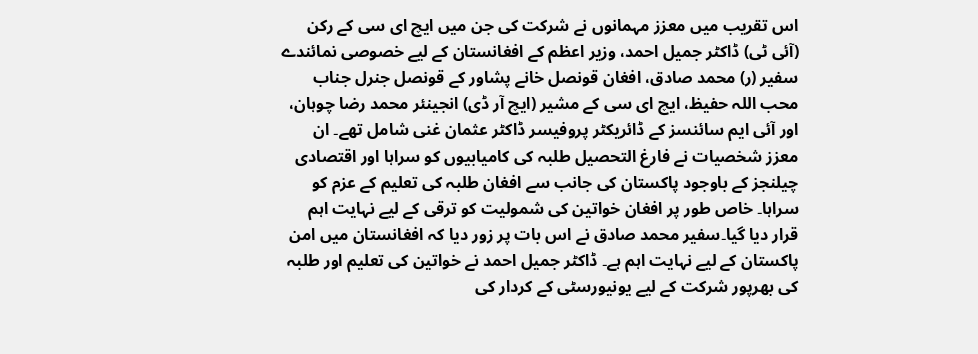اس تقریب میں معزز مہمانوں نے شرکت کی جن میں ایچ ای سی کے رکن (آئی ٹی) ڈاکٹر جمیل احمد، وزیر اعظم کے افغانستان کے لیے خصوصی نمائندے سفیر (ر) محمد صادق، افغان قونصل خانے پشاور کے قونصل جنرل جناب محب اللہ حفیظ، ایچ ای سی کے مشیر (ایچ آر ڈی) انجینئر محمد رضا چوہان، اور آئی ایم سائنسز کے ڈائریکٹر پروفیسر ڈاکٹر عثمان غنی شامل تھے۔ ان معزز شخصیات نے فارغ التحصیل طلبہ کی کامیابیوں کو سراہا اور اقتصادی چیلنجز کے باوجود پاکستان کی جانب سے افغان طلبہ کی تعلیم کے عزم کو سراہا۔ خاص طور پر افغان خواتین کی شمولیت کو ترقی کے لیے نہایت اہم قرار دیا گیا۔سفیر محمد صادق نے اس بات پر زور دیا کہ افغانستان میں امن پاکستان کے لیے نہایت اہم ہے۔ ڈاکٹر جمیل احمد نے خواتین کی تعلیم اور طلبہ کی بھرپور شرکت کے لیے یونیورسٹی کے کردار کی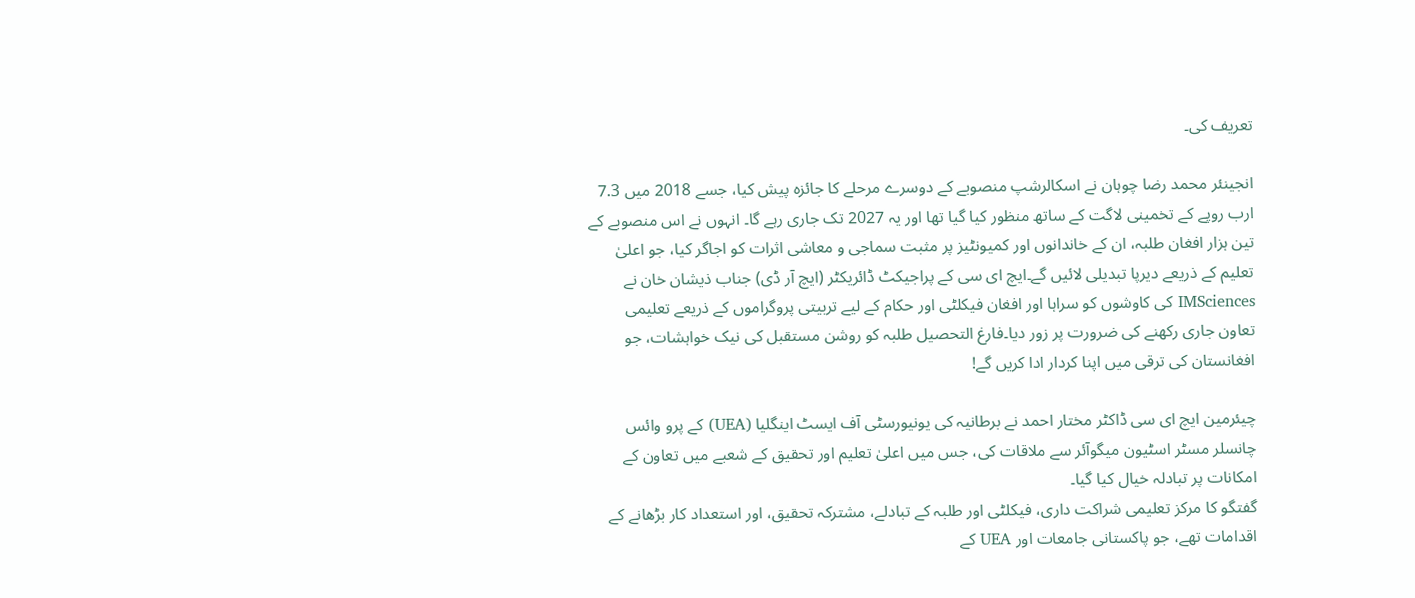تعریف کی۔

انجینئر محمد رضا چوہان نے اسکالرشپ منصوبے کے دوسرے مرحلے کا جائزہ پیش کیا، جسے 2018 میں 7.3 ارب روپے کے تخمینی لاگت کے ساتھ منظور کیا گیا تھا اور یہ 2027 تک جاری رہے گا۔ انہوں نے اس منصوبے کے تین ہزار افغان طلبہ، ان کے خاندانوں اور کمیونٹیز پر مثبت سماجی و معاشی اثرات کو اجاگر کیا، جو اعلیٰ تعلیم کے ذریعے دیرپا تبدیلی لائیں گے۔ایچ ای سی کے پراجیکٹ ڈائریکٹر (ایچ آر ڈی) جناب ذیشان خان نے IMSciences کی کاوشوں کو سراہا اور افغان فیکلٹی اور حکام کے لیے تربیتی پروگراموں کے ذریعے تعلیمی تعاون جاری رکھنے کی ضرورت پر زور دیا۔فارغ التحصیل طلبہ کو روشن مستقبل کی نیک خواہشات، جو افغانستان کی ترقی میں اپنا کردار ادا کریں گے!

چیئرمین ایچ ای سی ڈاکٹر مختار احمد نے برطانیہ کی یونیورسٹی آف ایسٹ اینگلیا (UEA) کے پرو وائس چانسلر مسٹر اسٹیون میگوآئر سے ملاقات کی، جس میں اعلیٰ تعلیم اور تحقیق کے شعبے میں تعاون کے امکانات پر تبادلہ خیال کیا گیا۔
گفتگو کا مرکز تعلیمی شراکت داری، فیکلٹی اور طلبہ کے تبادلے، مشترکہ تحقیق، اور استعداد کار بڑھانے کے اقدامات تھے، جو پاکستانی جامعات اور UEA کے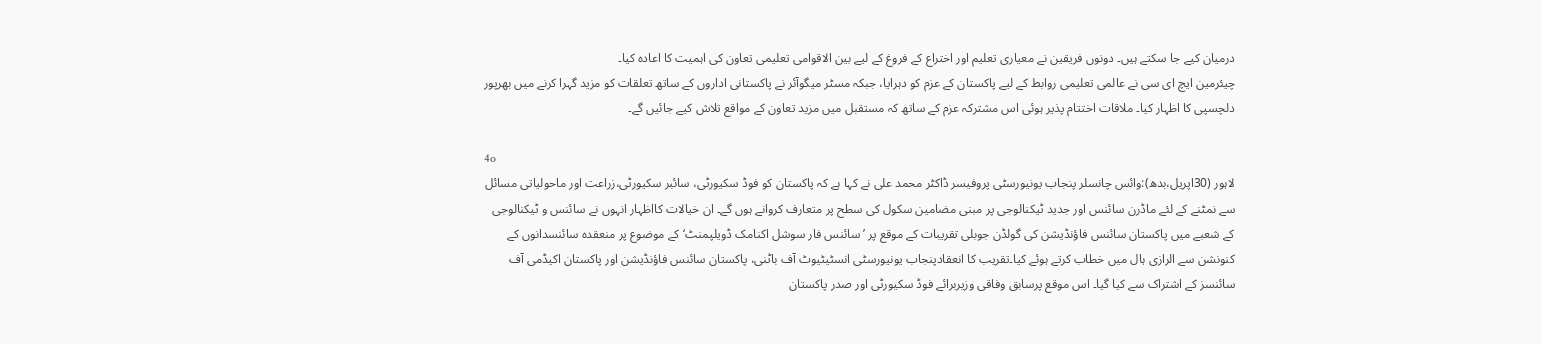درمیان کیے جا سکتے ہیں۔ دونوں فریقین نے معیاری تعلیم اور اختراع کے فروغ کے لیے بین الاقوامی تعلیمی تعاون کی اہمیت کا اعادہ کیا۔
چیئرمین ایچ ای سی نے عالمی تعلیمی روابط کے لیے پاکستان کے عزم کو دہرایا، جبکہ مسٹر میگوآئر نے پاکستانی اداروں کے ساتھ تعلقات کو مزید گہرا کرنے میں بھرپور دلچسپی کا اظہار کیا۔ ملاقات اختتام پذیر ہوئی اس مشترکہ عزم کے ساتھ کہ مستقبل میں مزید تعاون کے مواقع تلاش کیے جائیں گے۔

4o
لاہور (30اپریل،بدھ):وائس چانسلر پنجاب یونیورسٹی پروفیسر ڈاکٹر محمد علی نے کہا ہے کہ پاکستان کو فوڈ سکیورٹی، سائبر سکیورٹی،زراعت اور ماحولیاتی مسائل سے نمٹنے کے لئے ماڈرن سائنس اور جدید ٹیکنالوجی پر مبنی مضامین سکول کی سطح پر متعارف کروانے ہوں گے۔ ان خیالات کااظہار انہوں نے سائنس و ٹیکنالوجی کے شعبے میں پاکستان سائنس فاؤنڈیشن کی گولڈن جوبلی تقریبات کے موقع پر ’سائنس فار سوشل اکنامک ڈویلپمنٹ‘کے موضوع پر منعقدہ سائنسدانوں کے کنونشن سے الرازی ہال میں خطاب کرتے ہوئے کیا۔تقریب کا انعقادپنجاب یونیورسٹی انسٹیٹیوٹ آف باٹنی، پاکستان سائنس فاؤنڈیشن اور پاکستان اکیڈمی آف سائنسز کے اشتراک سے کیا گیا۔ اس موقع پرسابق وفاقی وزیربرائے فوڈ سکیورٹی اور صدر پاکستان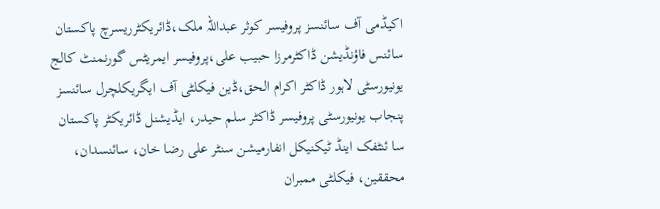اکیڈمی آف سائنسز پروفیسر کوثر عبداللہ ملک،ڈائریکٹرریسرچ پاکستان سائنس فاؤنڈیشن ڈاکٹرمرزا حبیب علی،پروفیسر ایمریٹس گورنمنٹ کالج یونیورسٹی لاہور ڈاکٹر اکرام الحق،ڈین فیکلٹی آف ایگریکلچرل سائنسز پنجاب یونیورسٹی پروفیسر ڈاکٹر سلم حیدر، ایڈیشنل ڈائریکٹر پاکستان سا ئنٹفک اینڈ ٹیکنیکل انفارمیشن سنٹر علی رضا خان، سائنسدان، محققین، فیکلٹی ممبران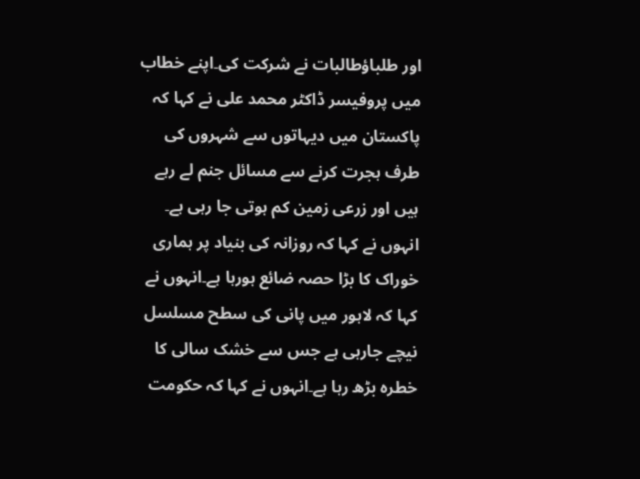اور طلباؤطالبات نے شرکت کی۔اپنے خطاب میں پروفیسر ڈاکٹر محمد علی نے کہا کہ پاکستان میں دیہاتوں سے شہروں کی طرف ہجرت کرنے سے مسائل جنم لے رہے ہیں اور زرعی زمین کم ہوتی جا رہی ہے۔ انہوں نے کہا کہ روزانہ کی بنیاد پر ہماری خوراک کا بڑا حصہ ضائع ہورہا ہے۔انہوں نے کہا کہ لاہور میں پانی کی سطح مسلسل نیچے جارہی ہے جس سے خشک سالی کا خطرہ بڑھ رہا ہے۔انہوں نے کہا کہ حکومت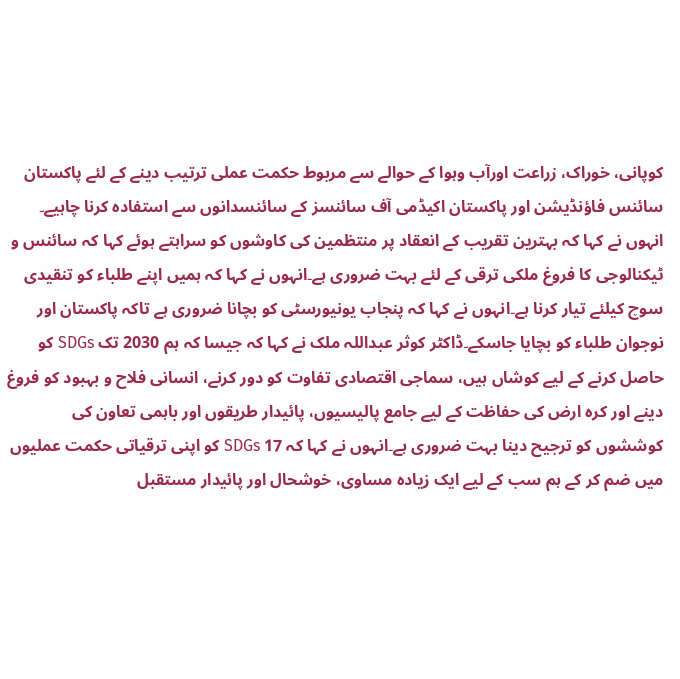کوپانی، خوراک، زراعت اورآب وہوا کے حوالے سے مربوط حکمت عملی ترتیب دینے کے لئے پاکستان سائنس فاؤنڈیشن اور پاکستان اکیڈمی آف سائنسز کے سائنسدانوں سے استفادہ کرنا چاہیے۔ انہوں نے کہا کہ بہترین تقریب کے انعقاد پر منتظمین کی کاوشوں کو سراہتے ہوئے کہا کہ سائنس و ٹیکنالوجی کا فروغ ملکی ترقی کے لئے بہت ضروری ہے۔انہوں نے کہا کہ ہمیں اپنے طلباء کو تنقیدی سوچ کیلئے تیار کرنا ہے۔انہوں نے کہا کہ پنجاب یونیورسٹی کو بچانا ضروری ہے تاکہ پاکستان اور نوجوان طلباء کو بچایا جاسکے۔ڈاکٹر کوثر عبداللہ ملک نے کہا کہ جیسا کہ ہم 2030 تک SDGs کو حاصل کرنے کے لیے کوشاں ہیں، سماجی اقتصادی تفاوت کو دور کرنے، انسانی فلاح و بہبود کو فروغ دینے اور کرہ ارض کی حفاظت کے لیے جامع پالیسیوں، پائیدار طریقوں اور باہمی تعاون کی کوششوں کو ترجیح دینا بہت ضروری ہے۔انہوں نے کہا کہ 17 SDGs کو اپنی ترقیاتی حکمت عملیوں میں ضم کر کے ہم سب کے لیے ایک زیادہ مساوی، خوشحال اور پائیدار مستقبل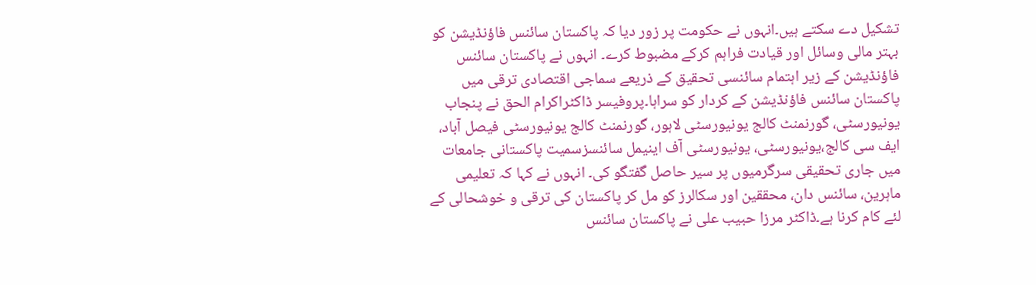تشکیل دے سکتے ہیں۔انہوں نے حکومت پر زور دیا کہ پاکستان سائنس فاؤنڈیشن کو بہتر مالی وسائل اور قیادت فراہم کرکے مضبوط کرے۔ انہوں نے پاکستان سائنس فاؤنڈیشن کے زیر اہتمام سائنسی تحقیق کے ذریعے سماجی اقتصادی ترقی میں پاکستان سائنس فاؤنڈیشن کے کردار کو سراہا۔پروفیسر ڈاکٹراکرام الحق نے پنجاب یونیورسٹی، گورنمنٹ کالج یونیورسٹی لاہور، گورنمنٹ کالج یونیورسٹی فیصل آباد، ایف سی کالج،یونیورسٹی، یونیورسٹی آف اینیمل سائنسزسمیت پاکستانی جامعات میں جاری تحقیقی سرگرمیوں پر سیر حاصل گفتگو کی۔ انہوں نے کہا کہ تعلیمی ماہرین، سائنس دان، محققین اور سکالرز کو مل کر پاکستان کی ترقی و خوشحالی کے لئے کام کرنا ہے۔ڈاکٹر مرزا حبیب علی نے پاکستان سائنس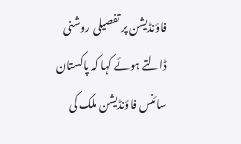فاؤنڈیشن پر تفصیلی روشنی ڈالتے ہوئے کہا کہ پاکستان سائنس فاؤنڈیشن ملک کی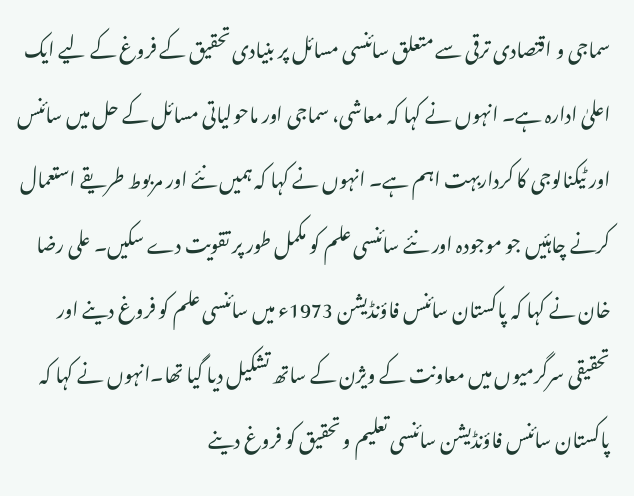سماجی و اقتصادی ترقی سے متعلق سائنسی مسائل پر بنیادی تحقیق کے فروغ کے لیے ایک اعلیٰ ادارہ ہے۔ انہوں نے کہا کہ معاشی، سماجی اور ماحولیاتی مسائل کے حل میں سائنس اور ٹیکنالوجی کا کرداربہت اہم ہے۔ انہوں نے کہا کہ ہمیں نئے اور مربوط طریقے استعمال کرنے چاہئیں جو موجودہ اور نئے سائنسی علم کو مکمل طور پر تقویت دے سکیں۔ علی رضا خان نے کہا کہ پاکستان سائنس فاؤنڈیشن 1973ء میں سائنسی علم کو فروغ دینے اور تحقیقی سرگرمیوں میں معاونت کے ویژن کے ساتھ تشکیل دیا گیا تھا۔انہوں نے کہا کہ پاکستان سائنس فاؤنڈیشن سائنسی تعلیم و تحقیق کو فروغ دینے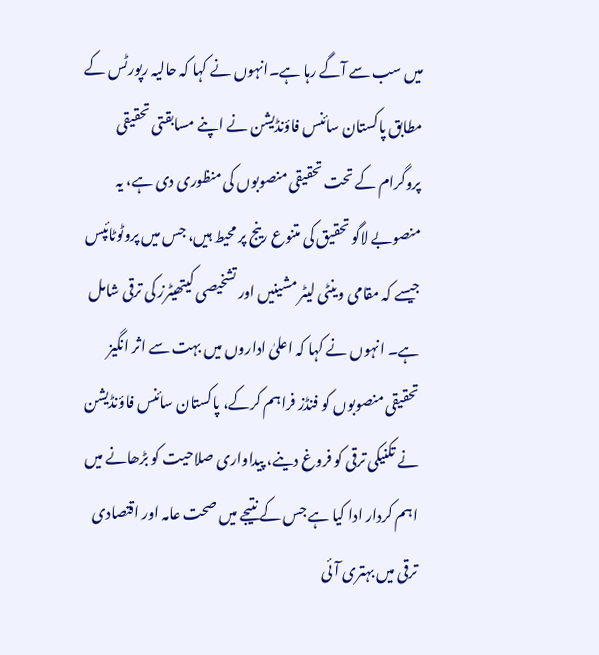میں سب سے آگے رہا ہے۔انہوں نے کہا کہ حالیہ رپورٹس کے مطابق پاکستان سائنس فاؤنڈیشن نے اپنے مسابقتی تحقیقی پروگرام کے تحت تحقیقی منصوبوں کی منظوری دی ہے، یہ منصوبے لاگو تحقیق کی متنوع رینج پر محیط ہیں، جس میں پروٹوٹائپس جیسے کہ مقامی وینٹی لیٹر مشینیں اور تشخیصی کیتھیٹرز کی ترقی شامل ہے۔ انہوں نے کہا کہ اعلیٰ اداروں میں بہت سے اثر انگیز تحقیقی منصوبوں کو فنڈز فراہم کرکے، پاکستان سائنس فاؤنڈیشن نے تکنیکی ترقی کو فروغ دینے، پیداواری صلاحیت کو بڑھانے میں اہم کردار ادا کیا ہے جس کے نتیجے میں صحت عامہ اور اقتصادی ترقی میں بہتری آئی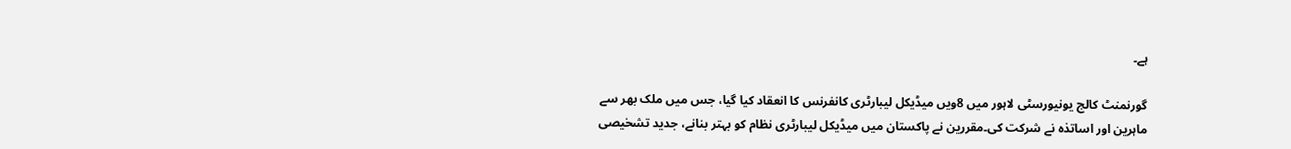ہے۔

گورنمنٹ کالج یونیورسٹی لاہور میں 8ویں میڈیکل لیبارٹری کانفرنس کا انعقاد کیا گیا، جس میں ملک بھر سے ماہرین اور اساتذہ نے شرکت کی۔مقررین نے پاکستان میں میڈیکل لیبارٹری نظام کو بہتر بنانے، جدید تشخیصی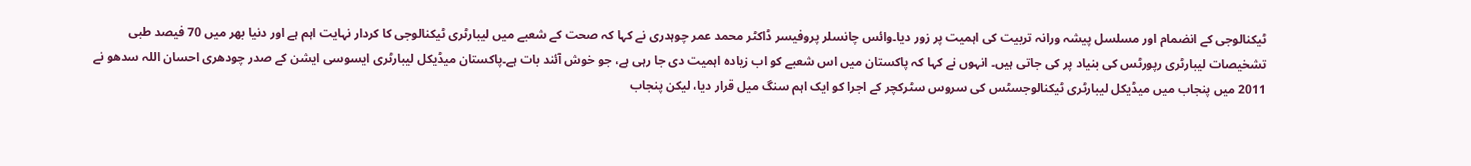ٹیکنالوجی کے انضمام اور مسلسل پیشہ ورانہ تربیت کی اہمیت پر زور دیا۔وائس چانسلر پروفیسر ڈاکٹر محمد عمر چوہدری نے کہا کہ صحت کے شعبے میں لیبارٹری ٹیکنالوجی کا کردار نہایت اہم ہے اور دنیا بھر میں 70 فیصد طبی تشخیصات لیبارٹری رپورٹس کی بنیاد پر کی جاتی ہیں۔ انہوں نے کہا کہ پاکستان میں اس شعبے کو اب زیادہ اہمیت دی جا رہی ہے، جو خوش آئند بات ہے۔پاکستان میڈیکل لیبارٹری ایسوسی ایشن کے صدر چودھری احسان اللہ سدھو نے 2011 میں پنجاب میں میڈیکل لیبارٹری ٹیکنالوجسٹس کی سروس سٹرکچر کے اجرا کو ایک اہم سنگ میل قرار دیا، لیکن پنجاب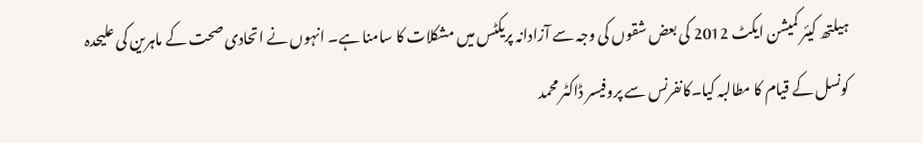ہیلتھ کیئر کمیشن ایکٹ 2012 کی بعض شقوں کی وجہ سے آزادانہ پریکٹس میں مشکلات کا سامنا ہے۔ انہوں نے اتحادی صحت کے ماہرین کی علیحدہ کونسل کے قیام کا مطالبہ کیا۔کانفرنس سے پروفیسر ڈاکٹر محمد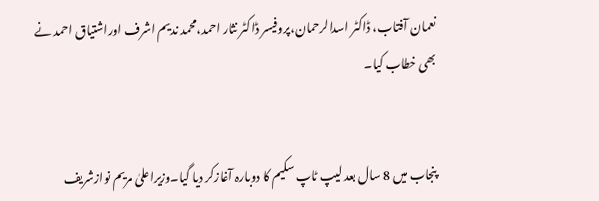نعمان آفتاب، ڈاکٹر اسدالرحمان،پروفیسر ڈاکٹر نثار احمد،محمد ندیم اشرف اوراشتیاق احمد نے بھی خطاب کیا۔


پنجاب میں 8 سال بعد لیپ ٹاپ سکیم کا دوبارہ آغازکر دیا گیا۔وزیراعلیٰ مریم نوازشریف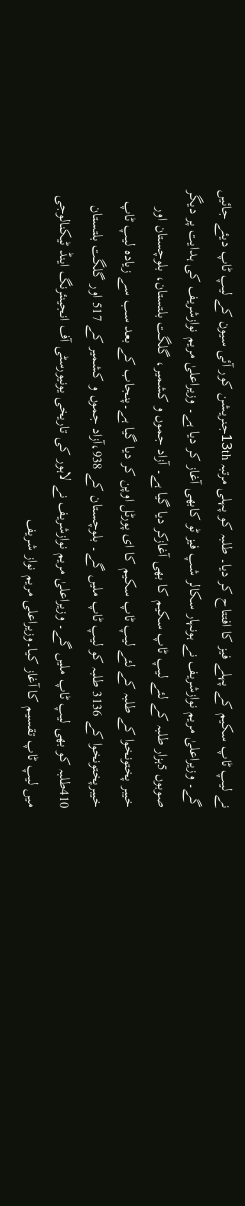نے لیپ ٹاپ سکیم کے پہلے فیز کا افتتاح کر دیا۔ طلبہ کو پہلی مرتبہ 13thجنریشن کور آئی سیون کے لیپ ٹاپ دیئے جائیں گے۔ وزیراعلیٰ مریم نوازشریف نے ہونہار سکالر شپ فیز ٹو کابھی آغاز کر دیا ہے۔ وزیراعلیٰ مریم نوازشریف کی ہدایت پر دیگر صوبوں 5ہزار طلبہ کے لئے لیپ ٹاپ سکیم کا بھی آغازکر دیا گیا ہے۔ آزاد جموں و کشمیر، گلگت بلتستان، بلوچستان اور خیبر پختونخوا کے طلبہ کے لئے لیپ ٹاپ سکیم کا ای پورٹل اوپن کر دیا گیا ہے۔پنجاب کے بعد سب سے زیادہ لیپ ٹاپ خیبرپختونخوا کے 3136 طلبہ کو لیپ ٹاپ ملیں گے۔ بلوچستان کے 938،آزاد جموں و کشمیر کے 517 اور گلگت بلتستان 410طلبہ کو بھی لیپ ٹاپ ملیں گے۔ وزیراعلیٰ مریم نوازشریف نے لاہور کی تاریخی یونیورسٹی آف انجینئرنگ اینڈ ٹیکنالوجی میں لیپ ٹاپ تقسیم کا آغاز کیا۔وزیراعلی مریم نواز شریف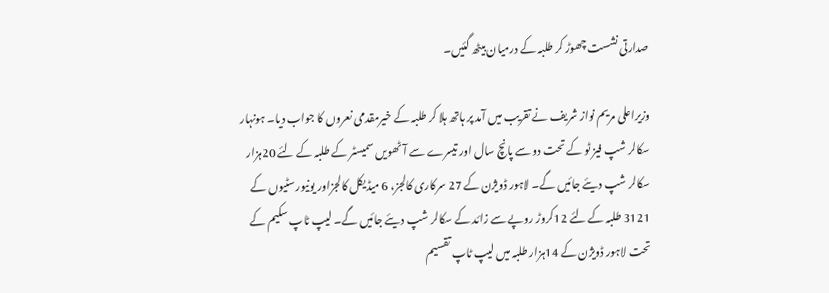صدارتی نشست چھوڑ کر طلبہ کے درمیان بیٹھ گئیں۔

وزیراعلی مریم نواز شریف نے تقریب میں آمد پر ہاتھ ہلا کر طلبہ کے خیرمقدمی نعروں کا جواب دیا۔ ہونہار سکالر شپ فیز ٹو کے تحت دو سے پانچ سال اور تیسرے سے آٹھویں سمیسٹر کے طلبہ کے لئے 20ہزار سکالر شپ دیئے جائیں گے۔ لاہور ڈویژن کے 27 سرکاری کالجز، 6 میڈیکل کالجزاور یونیورسٹیوں کے 3121 طلبہ کے لئے 12کروڑ روپے سے زائد کے سکالر شپ دیئے جائیں گے۔ لیپ ٹاپ سکیم کے تحت لاہور ڈویژن کے 14ہزار طلبہ میں لیپ ٹاپ تقسیم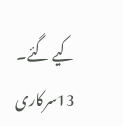کیے گئے۔ 13سرکاری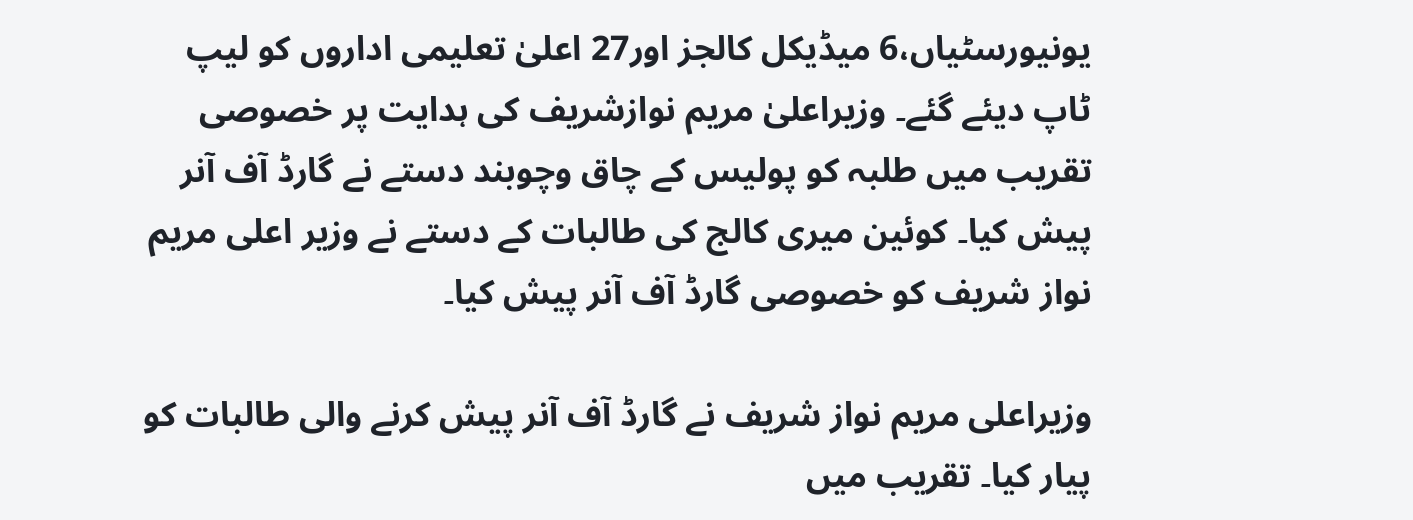یونیورسٹیاں،6 میڈیکل کالجز اور27 اعلیٰ تعلیمی اداروں کو لیپ ٹاپ دیئے گئے۔ وزیراعلیٰ مریم نوازشریف کی ہدایت پر خصوصی تقریب میں طلبہ کو پولیس کے چاق وچوبند دستے نے گارڈ آف آنر پیش کیا۔ کوئین میری کالج کی طالبات کے دستے نے وزیر اعلی مریم نواز شریف کو خصوصی گارڈ آف آنر پیش کیا۔

وزیراعلی مریم نواز شریف نے گارڈ آف آنر پیش کرنے والی طالبات کو پیار کیا۔ تقریب میں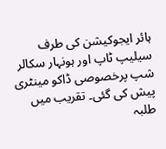ہائر ایجوکیشن کی طرف سیلیپ ٹاپ اور ہونہار سکالر شپ پرخصوصی ڈاکو مینٹری پیش کی گئی۔ تقریب میں طلبہ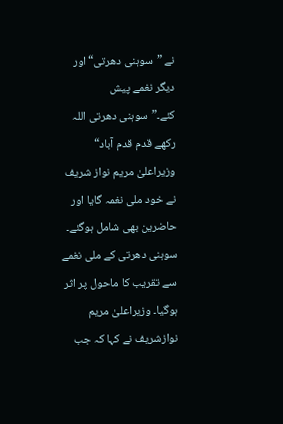نے ”سوہنی دھرتی“اور دیگر نغمے پیش کئے۔”سوہنی دھرتی اللہ رکھے قدم قدم آباد“ وزیراعلیٰ مریم نواز شریف نے خود ملی نغمہ گایا اور حاضرین بھی شامل ہوگئے۔ سوہنی دھرتی کے ملی نغمے سے تقریب کا ماحول پر اثر ہوگیا۔ وزیراعلیٰ مریم نوازشریف نے کہا کہ جب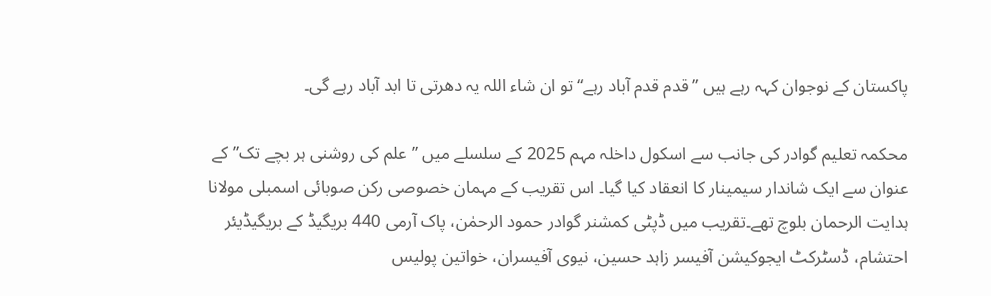پاکستان کے نوجوان کہہ رہے ہیں ”قدم قدم آباد رہے“ تو ان شاء اللہ یہ دھرتی تا ابد آباد رہے گی۔

محکمہ تعلیم گوادر کی جانب سے اسکول داخلہ مہم 2025 کے سلسلے میں ”علم کی روشنی ہر بچے تک” کے عنوان سے ایک شاندار سیمینار کا انعقاد کیا گیا۔ اس تقریب کے مہمان خصوصی رکن صوبائی اسمبلی مولانا ہدایت الرحمان بلوچ تھے۔تقریب میں ڈپٹی کمشنر گوادر حمود الرحمٰن، پاک آرمی 440 بریگیڈ کے بریگیڈیئر احتشام، ڈسٹرکٹ ایجوکیشن آفیسر زاہد حسین، نیوی آفیسران، خواتین پولیس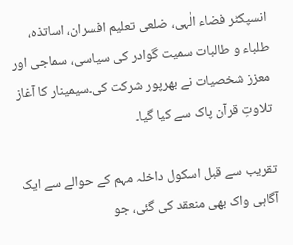انسپکٹر فضاء الٰہی، ضلعی تعلیم افسران، اساتذہ، طلباء و طالبات سمیت گوادر کی سیاسی، سماجی اور معزز شخصیات نے بھرپور شرکت کی۔سیمینار کا آغاز تلاوتِ قرآن پاک سے کیا گیا۔

تقریب سے قبل اسکول داخلہ مہم کے حوالے سے ایک آگاہی واک بھی منعقد کی گئی، جو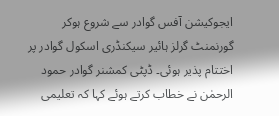ایجوکیشن آفس گوادر سے شروع ہوکر گورنمنٹ گرلز ہائیر سیکنڈری اسکول گوادر پر اختتام پذیر ہوئی۔ ڈپٹی کمشنر گوادر حمود الرحمٰن نے خطاب کرتے ہوئے کہا کہ تعلیمی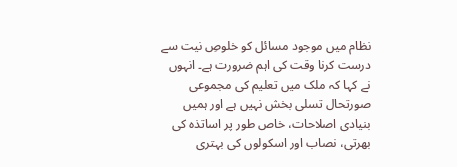نظام میں موجود مسائل کو خلوصِ نیت سے درست کرنا وقت کی اہم ضرورت ہے۔ انہوں نے کہا کہ ملک میں تعلیم کی مجموعی صورتحال تسلی بخش نہیں ہے اور ہمیں بنیادی اصلاحات، خاص طور پر اساتذہ کی بھرتی، نصاب اور اسکولوں کی بہتری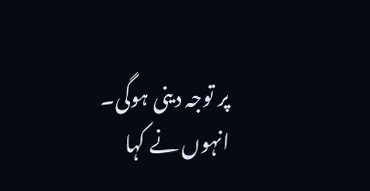پر توجہ دینی ہوگی۔ انہوں نے کہا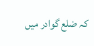کہ ضلع گوادر میں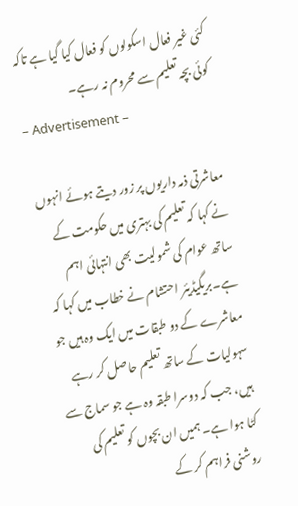کئی غیر فعال اسکولوں کو فعال کیا گیا ہے تاکہ کوئی بچہ تعلیم سے محروم نہ رہے۔
– Advertisement –

معاشرتی ذمہ داریوں پر زور دیتے ہوئے انہوں نے کہا کہ تعلیم کی بہتری میں حکومت کے ساتھ عوام کی شمولیت بھی انتہائی اہم ہے۔بریگیڈیئر احتشام نے خطاب میں کہا کہ معاشرے کے دو طبقات میں ایک وہ ہیں جو سہولیات کے ساتھ تعلیم حاصل کر رہے ہیں، جب کہ دوسرا طبقہ وہ ہے جو سماج سے کٹا ہوا ہے۔ ہمیں ان بچوں کو تعلیم کی روشنی فراہم کر کے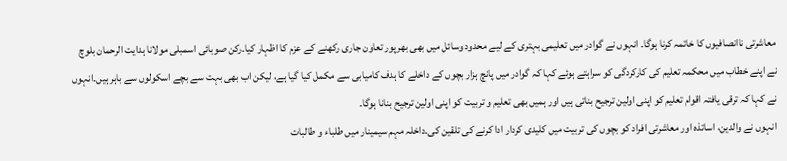معاشرتی ناانصافیوں کا خاتمہ کرنا ہوگا۔ انہوں نے گوادر میں تعلیمی بہتری کے لیے محدود وسائل میں بھی بھرپور تعاون جاری رکھنے کے عزم کا اظہار کیا۔رکن صوبائی اسمبلی مولانا ہدایت الرحمان بلوچ نے اپنے خطاب میں محکمہ تعلیم کی کارکردگی کو سراہتے ہوئے کہا کہ گوادر میں پانچ ہزار بچوں کے داخلے کا ہدف کامیابی سے مکمل کیا گیا ہے، لیکن اب بھی بہت سے بچے اسکولوں سے باہر ہیں۔انہوں نے کہا کہ ترقی یافتہ اقوام تعلیم کو اپنی اولین ترجیح بناتی ہیں اور ہمیں بھی تعلیم و تربیت کو اپنی اولین ترجیح بنانا ہوگا۔
انہوں نے والدین، اساتذہ اور معاشرتی افراد کو بچوں کی تربیت میں کلیدی کردار ادا کرنے کی تلقین کی۔داخلہ مہم سیمینار میں طلباء و طالبات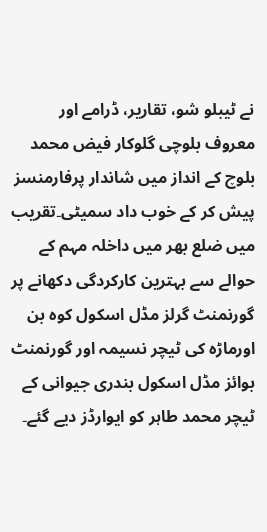نے ٹیبلو شو، تقاریر، ڈرامے اور معروف بلوچی گلوکار فیض محمد بلوچ کے انداز میں شاندار پرفارمنسز پیش کر کے خوب داد سمیٹی۔تقریب میں ضلع بھر میں داخلہ مہم کے حوالے سے بہترین کارکردگی دکھانے پر گورنمنٹ گرلز مڈل اسکول کوہ بن اورماڑہ کی ٹیچر نسیمہ اور گورنمنٹ بوائز مڈل اسکول بندری جیوانی کے ٹیچر محمد طاہر کو ایوارڈز دیے گئے۔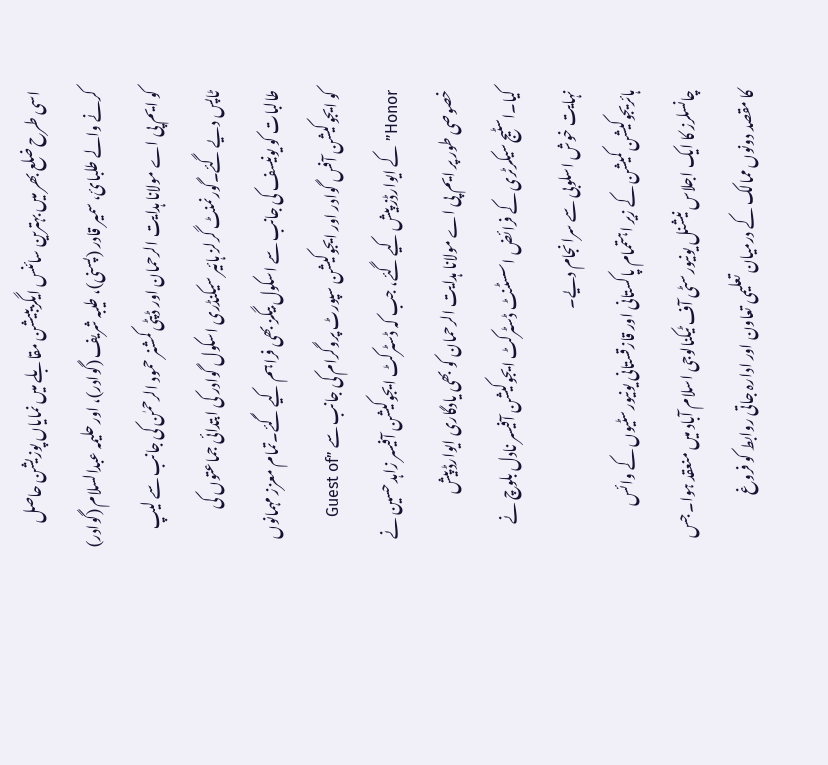اسی طرح ضلع بھر میں بہترین سائنس ایگزیبیشن مقابلے میں نمایاں پوزیشن حاصل کرنے والے طلبائ، سمیر قادر (پسنی)، طیبہ شریف (گوادر)، اور حلیمہ عبدالسلام (گوادر) کو ایم پی اے مولانا ہدایت الرحمان اور ڈپٹی کمشنر حمود الرحمٰن کی جانب سے لیپ ٹاپس دیے گئے۔گورنمنٹ گرلز ہائیر سیکنڈری اسکول گوادر کی ابتدائی جماعتوں کی طالبات کو یونیسف کی جانب سے اسکول بیگز بھی فراہم کیے گئے۔تمام معزز مہمانوں کو ایجوکیشن آفس گوادر اور ایجوکیشن سپورٹ پروگرام کی جانب سے ”Guest of Honor” کے ایوارڈز پیش کیے گئے، جب کہ ڈسٹرکٹ ایجوکیشن آفیسر زاہد حسین نے خصوصی طور پر ایم پی اے مولانا ہدایت الرحمان کو بھی یادگاری ایوارڈ پیش کیا۔اسٹیج سیکرٹری کے فرائض اسسٹنٹ ڈسٹرکٹ ایجوکیشن آفیسر نادل بلوچ نے نہایت خوش اسلوبی سے سرانجام دیے۔
ہائریجوکیشن کمیشن کے زیر اہتممام پاکستانی اور قازقستانی یونیورسٹیوں کے وائس چانسلرز کا ایک اجلاس نیشنل یونیورسٹی آف ٹیکنالوجی اسلام آباد میں منعقد ہوا۔ جس کا مقصد دونوں ممالک کے درمیان تعلیمی تعاون اور ادارہ جاتی روابط کو فروغ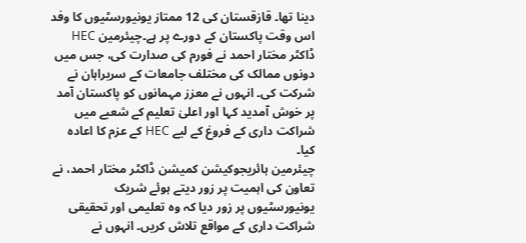دینا تھا۔ قازقستان کی 12 ممتاز یونیورسٹیوں کا وفد اس وقت پاکستان کے دورے پر ہے۔چیئرمین HEC ڈاکٹر مختار احمد نے فورم کی صدارت کی، جس میں دونوں ممالک کی مختلف جامعات کے سربراہان نے شرکت کی۔ انہوں نے معزز مہمانوں کو پاکستان آمد پر خوش آمدید کہا اور اعلیٰ تعلیم کے شعبے میں شراکت داری کے فروغ کے لیے HEC کے عزم کا اعادہ کیا۔
چیئرمین ہائریجوکیشن کمیشن ڈاکٹر مختار احمد، نے تعاون کی اہمیت پر زور دیتے ہوئے شریک یونیورسٹیوں پر زور دیا کہ وہ تعلیمی اور تحقیقی شراکت داری کے مواقع تلاش کریں۔ انہوں نے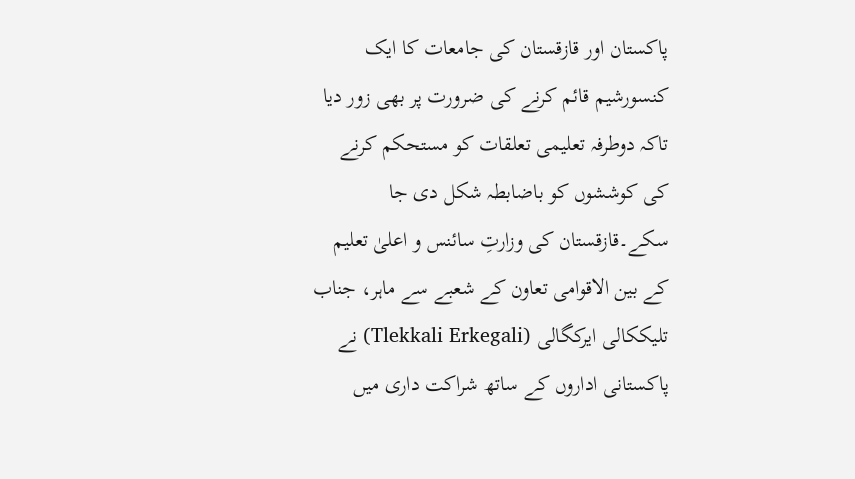پاکستان اور قازقستان کی جامعات کا ایک کنسورشیم قائم کرنے کی ضرورت پر بھی زور دیا تاکہ دوطرفہ تعلیمی تعلقات کو مستحکم کرنے کی کوششوں کو باضابطہ شکل دی جا سکے۔قازقستان کی وزارتِ سائنس و اعلیٰ تعلیم کے بین الاقوامی تعاون کے شعبے سے ماہر، جناب تلیککالی ایرکگالی (Tlekkali Erkegali) نے پاکستانی اداروں کے ساتھ شراکت داری میں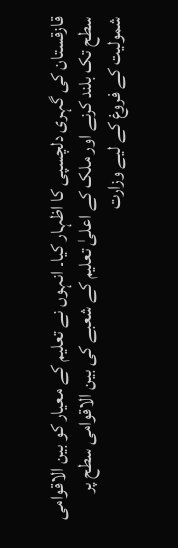قازقستان کی گہری دلچسپی کا اظہار کیا۔ انہوں نے تعلیم کے معیار کو بین الاقوامی سطح تک بلند کرنے اور ملک کے اعلیٰ تعلیم کے شعبے کی بین الاقوامی سطح پر شمولیت کے فروغ کے لیے وزارت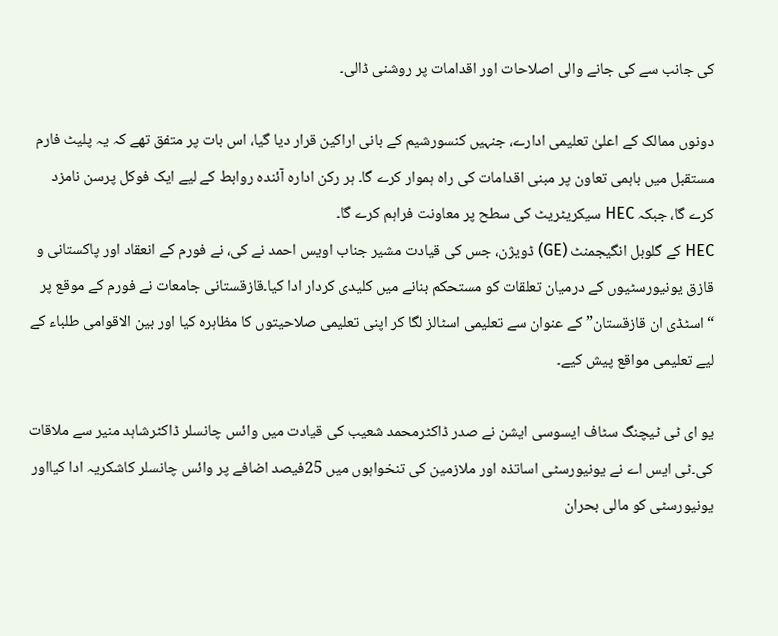کی جانب سے کی جانے والی اصلاحات اور اقدامات پر روشنی ڈالی۔

دونوں ممالک کے اعلیٰ تعلیمی ادارے، جنہیں کنسورشیم کے بانی اراکین قرار دیا گیا، اس بات پر متفق تھے کہ یہ پلیٹ فارم مستقبل میں باہمی تعاون پر مبنی اقدامات کی راہ ہموار کرے گا۔ ہر رکن ادارہ آئندہ روابط کے لیے ایک فوکل پرسن نامزد کرے گا، جبکہ HEC سیکریٹریٹ کی سطح پر معاونت فراہم کرے گا۔
HEC کے گلوبل انگیجمنٹ (GE) ڈویژن، جس کی قیادت مشیر جناب اویس احمد نے کی، نے فورم کے انعقاد اور پاکستانی و قازق یونیورسٹیوں کے درمیان تعلقات کو مستحکم بنانے میں کلیدی کردار ادا کیا۔قازقستانی جامعات نے فورم کے موقع پر “اسٹڈی ان قازقستان” کے عنوان سے تعلیمی اسٹالز لگا کر اپنی تعلیمی صلاحیتوں کا مظاہرہ کیا اور بین الاقوامی طلباء کے لیے تعلیمی مواقع پیش کیے۔

یو ای ٹی ٹیچنگ سٹاف ایسوسی ایشن نے صدر ڈاکٹرمحمد شعیب کی قیادت میں وائس چانسلر ڈاکٹرشاہد منیر سے ملاقات کی۔ٹی ایس اے نے یونیورسٹی اساتذہ اور ملازمین کی تنخواہوں میں 25فیصد اضافے پر وائس چانسلر کاشکریہ ادا کیااور یونیورسٹی کو مالی بحران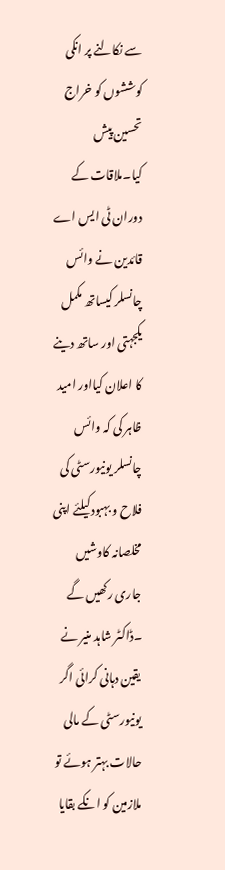سے نکالنے پر انکی کوششوں کو خراج تحسین پیش کیا۔ملاقات کے دوران ٹی ایس اے قائدین نے وائس چانسلر کیساتھ مکمل یکجہتی اور ساتھ دینے کا اعلان کیااور امید ظاہر کی کہ وائس چانسلر یونیورسٹی کی فلاح و بہبودکیلئے اپنی مخلصانہ کاوشیں جاری رکھیں گے ۔ڈاکٹر شاہد منیر نے یقین دہانی کرائی اگر یونیورسٹی کے مالی حالات بہتر ہوئے تو ملازمین کو انکے بقایا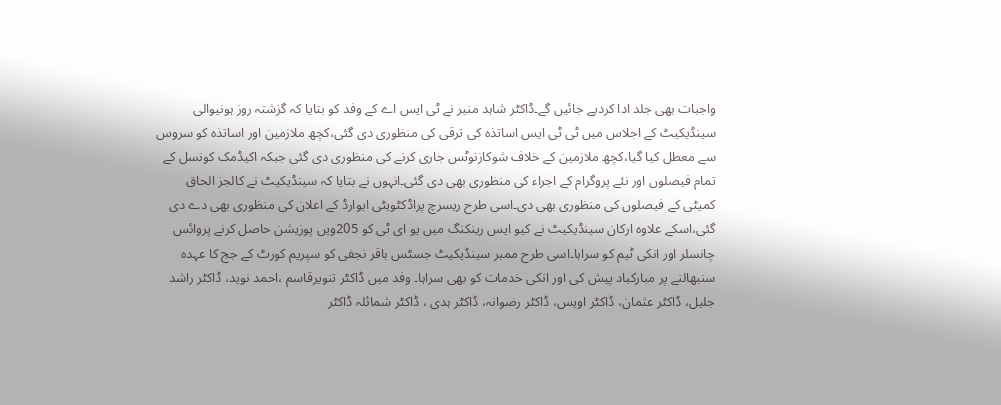واجبات بھی جلد ادا کردیے جائیں گے۔ڈاکٹر شاہد منیر نے ٹی ایس اے کے وفد کو بتایا کہ گزشتہ روز ہونیوالی سینڈیکیٹ کے اجلاس میں ٹی ٹی ایس اساتذہ کی ترقی کی منظوری دی گئی،کچھ ملازمین اور اساتذہ کو سروس سے معطل کیا گیا،کچھ ملازمین کے خلاف شوکازنوٹس جاری کرنے کی منظوری دی گئی جبکہ اکیڈمک کونسل کے تمام فیصلوں اور نئے پروگرام کے اجراء کی منظوری بھی دی گئی۔انہوں نے بتایا کہ سینڈیکیٹ نے کالجز الحاق کمیٹی کے فیصلوں کی منظوری بھی دی۔اسی طرح ریسرچ پراڈکٹویٹی ایوارڈ کے اعلان کی منظوری بھی دے دی گئی،اسکے علاوہ ارکان سینڈیکیٹ نے کیو ایس رینکنگ میں یو ای ٹی کو 205ویں پوزیشن حاصل کرنے پروائس چانسلر اور انکی ٹیم کو سراہا۔اسی طرح ممبر سینڈیکیٹ جسٹس باقر نجفی کو سپریم کورٹ کے جج کا عہدہ سنبھالنے پر مبارکباد پیش کی اور انکی خدمات کو بھی سراہا۔ وفد میں ڈاکٹر تنویرقاسم ،احمد نوید، ڈاکٹر راشد جلیل، ڈاکٹر عثمان، ڈاکٹر اویس، ڈاکٹر رضوانہ، ڈاکٹر ہدی ، ڈاکٹر شمائلہ ڈاکٹر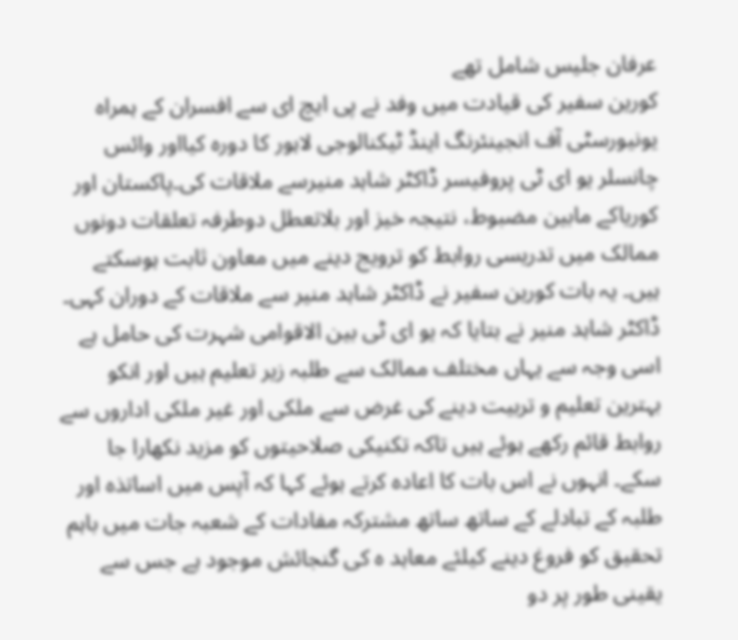عرفان جلیس شامل تھے
کورین سفیر کی قیادت میں وفد نے پی ایچ ای سے افسران کے ہمراہ یونیورسٹی آف انجینئرنگ اینڈ ٹیکنالوجی لاہور کا دورہ کیااور وائس چانسلر یو ای ٹی پروفیسر ڈاکٹر شاہد منیرسے ملاقات کی۔پاکستان اور کوریاکے مابین مضبوط، نتیجہ خیز اور بلاتعطل دوطرفہ تعلقات دونوں ممالک میں تدریسی روابط کو ترویج دینے میں معاون ثابت ہوسکتے ہیں۔ یہ بات کورین سفیر نے ڈاکٹر شاہد منیر سے ملاقات کے دوران کہی۔ ڈاکٹر شاہد منیر نے بتایا کہ یو ای ٹی بین الاقوامی شہرت کی حامل ہے اسی وجہ سے یہاں مختلف ممالک سے طلبہ زیر تعلیم ہیں اور انکو بہترین تعلیم و تربیت دینے کی غرض سے ملکی اور غیر ملکی اداروں سے روابط قائم رکھے ہوئے ہیں تاکہ تکنیکی صلاحیتوں کو مزید نکھارا جا سکے۔ انہوں نے اس بات کا اعادہ کرتے ہوئے کہا کہ آپس میں اساتذہ اور طلبہ کے تبادلے کے ساتھ ساتھ مشترکہ مفادات کے شعبہ جات میں باہم تحقیق کو فروغ دینے کیلئے معاہد ہ کی گنجائش موجود ہے جس سے یقینی طور پر دو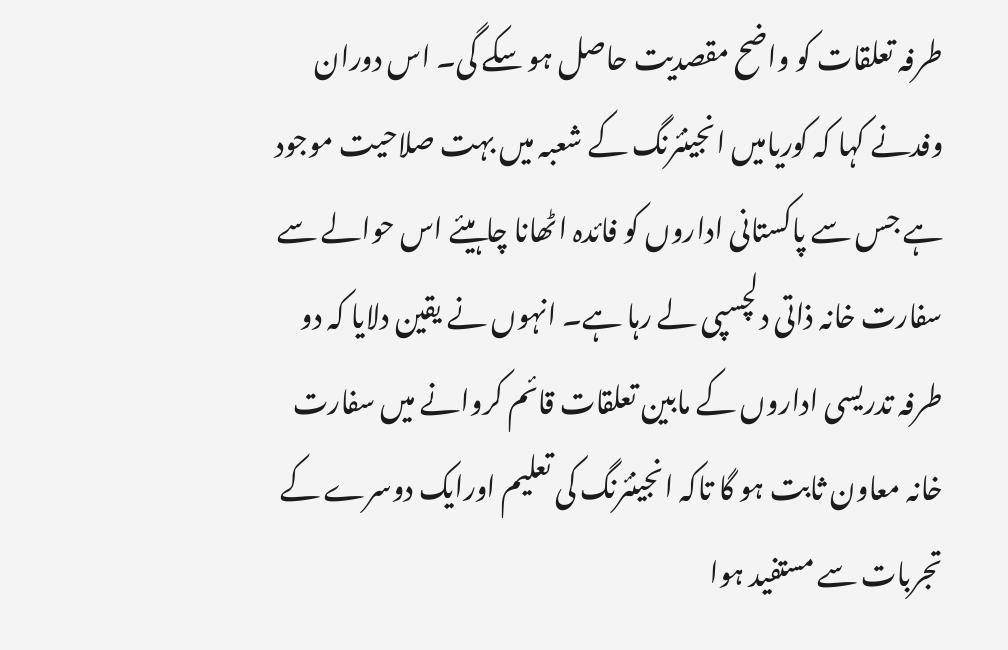طرفہ تعلقات کو واضح مقصدیت حاصل ہو سکے گی۔ اس دوران وفدنے کہا کہ کوریامیں انجینئرنگ کے شعبہ میں بہت صلاحیت موجود ہے جس سے پاکستانی اداروں کو فائدہ اٹھانا چاہیئے اس حوالے سے سفارت خانہ ذاتی دلچسپی لے رہا ہے۔ انہوں نے یقین دلایا کہ دو طرفہ تدریسی اداروں کے مابین تعلقات قائم کروانے میں سفارت خانہ معاون ثابت ہو گا تاکہ انجینئرنگ کی تعلیم اورایک دوسرے کے تجربات سے مستفید ہوا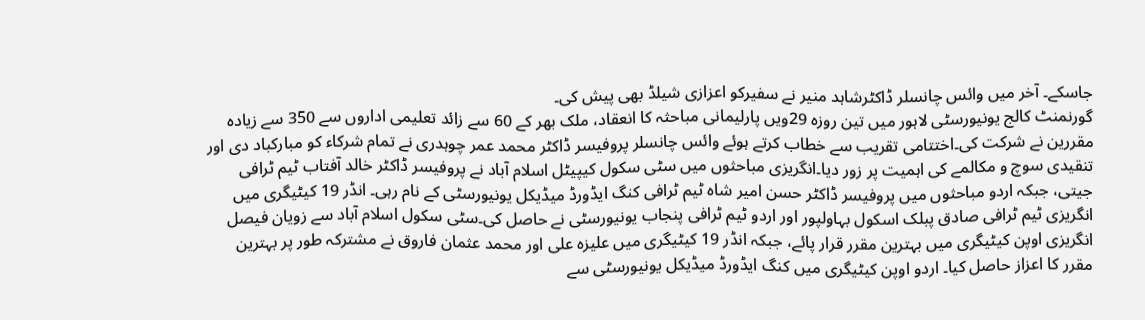جاسکے۔ آخر میں وائس چانسلر ڈاکٹرشاہد منیر نے سفیرکو اعزازی شیلڈ بھی پیش کی۔
گورنمنٹ کالج یونیورسٹی لاہور میں تین روزہ 29ویں پارلیمانی مباحثہ کا انعقاد، ملک بھر کے 60 سے زائد تعلیمی اداروں سے 350 سے زیادہ مقررین نے شرکت کی۔اختتامی تقریب سے خطاب کرتے ہوئے وائس چانسلر پروفیسر ڈاکٹر محمد عمر چوہدری نے تمام شرکاء کو مبارکباد دی اور تنقیدی سوچ و مکالمے کی اہمیت پر زور دیا۔انگریزی مباحثوں میں سٹی سکول کیپیٹل اسلام آباد نے پروفیسر ڈاکٹر خالد آفتاب ٹیم ٹرافی جیتی، جبکہ اردو مباحثوں میں پروفیسر ڈاکٹر حسن امیر شاہ ٹیم ٹرافی کنگ ایڈورڈ میڈیکل یونیورسٹی کے نام رہی۔ انڈر 19 کیٹیگری میں انگریزی ٹیم ٹرافی صادق پبلک اسکول بہاولپور اور اردو ٹیم ٹرافی پنجاب یونیورسٹی نے حاصل کی۔سٹی سکول اسلام آباد سے زویان فیصل انگریزی اوپن کیٹیگری میں بہترین مقرر قرار پائے، جبکہ انڈر 19 کیٹیگری میں علیزہ علی اور محمد عثمان فاروق نے مشترکہ طور پر بہترین مقرر کا اعزاز حاصل کیا۔ اردو اوپن کیٹیگری میں کنگ ایڈورڈ میڈیکل یونیورسٹی سے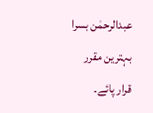عبدالرحمٰن بسرا بہترین مقرر قرار پائے۔